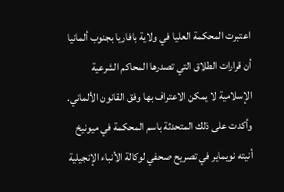اعتبرت المحكمة العليا في ولاية بافاريا بجنوب ألمانيا أن قرارات الطلاق التي تصدرها المحاكم الشرعية الإسلامية لا يمكن الاعتراف بها وفق القانون الألماني. وأكدت على ذلك المتحدثة باسم المحكمة في ميونيخ أنيته نويماير في تصريح صحفي لوكالة الأنباء الإنجيلية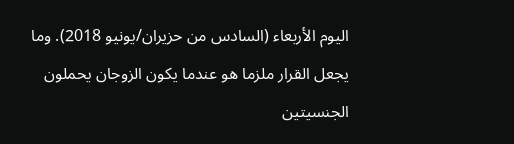اليوم الأربعاء (السادس من حزيران/يونيو 2018). وما يجعل القرار ملزما هو عندما يكون الزوجان يحملون الجنسيتين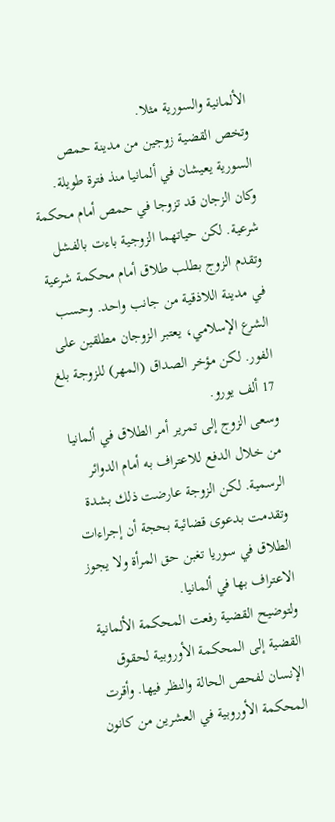الألمانية والسورية مثلا.
وتخص القضية زوجين من مدينة حمص السورية يعيشان في ألمانيا منذ فترة طويلة. وكان الزجان قد تزوجا في حمص أمام محكمة شرعية. لكن حياتهما الزوجية باءت بالفشل وتقدم الزوج بطلب طلاق أمام محكمة شرعية في مدينة اللاذقية من جانب واحد. وحسب الشرع الإسلامي، يعتبر الزوجان مطلقين على الفور. لكن مؤخر الصداق (المهر) للزوجة بلغ 17 ألف يورو.
وسعى الزوج إلى تمرير أمر الطلاق في ألمانيا من خلال الدفع للاعتراف به أمام الدوائر الرسمية. لكن الزوجة عارضت ذلك بشدة وتقدمت بدعوى قضائية بحجة أن إجراءات الطلاق في سوريا تغبن حق المرأة ولا يجوز الاعتراف بها في ألمانيا.
ولتوضيح القضية رفعت المحكمة الألمانية القضية إلى المحكمة الأوروبية لحقوق الإنسان لفحص الحالة والنظر فيها. وأقرت المحكمة الأوروبية في العشرين من كانون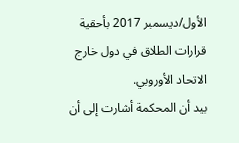الأول/ديسمبر 2017 بأحقية قرارات الطلاق في دول خارج الاتحاد الأوروبي.
بيد أن المحكمة أشارت إلى أن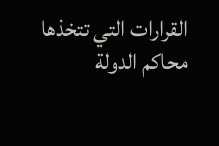القرارات التي تتخذها محاكم الدولة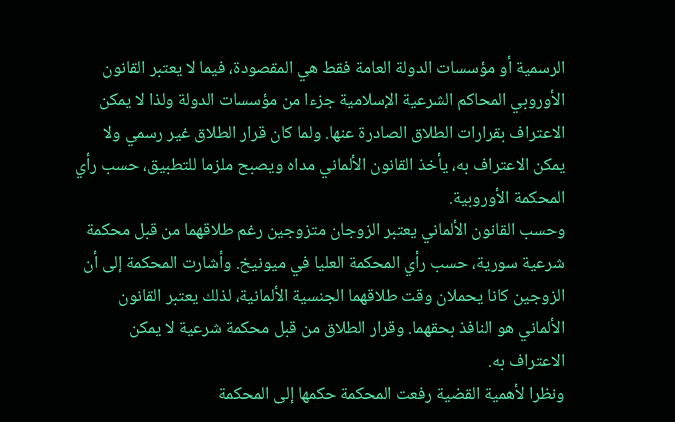الرسمية أو مؤسسات الدولة العامة فقط هي المقصودة، فيما لا يعتبر القانون الأوروبي المحاكم الشرعية الإسلامية جزءا من مؤسسات الدولة ولذا لا يمكن الاعتراف بقرارات الطلاق الصادرة عنها. ولما كان قرار الطلاق غير رسمي ولا يمكن الاعتراف به، يأخذ القانون الألماني مداه ويصبح ملزما للتطبيق، حسب رأي المحكمة الأوروبية.
وحسب القانون الألماني يعتبر الزوجان متزوجين رغم طلاقهما من قبل محكمة شرعية سورية، حسب رأي المحكمة العليا في ميونيخ. وأشارت المحكمة إلى أن الزوجين كانا يحملان وقت طلاقهما الجنسية الألمانية، لذلك يعتبر القانون الألماني هو النافذ بحقهما. وقرار الطلاق من قبل محكمة شرعية لا يمكن الاعتراف به.
ونظرا لأهمية القضية رفعت المحكمة حكمها إلى المحكمة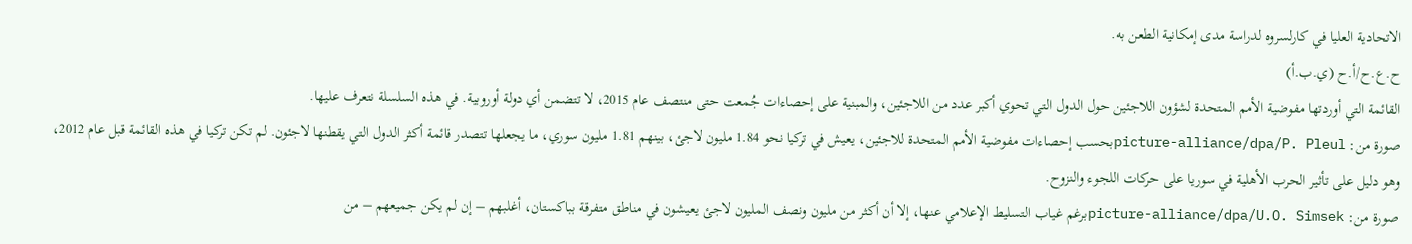الاتحادية العليا في كارلسروه لدراسة مدى إمكانية الطعن به.
ح.ع.ح/أ.ح (ي.ب.أ)
القائمة التي أوردتها مفوضية الأمم المتحدة لشؤون اللاجئين حول الدول التي تحوي أكبر عدد من اللاجئين، والمبنية على إحصاءات جُمعت حتى منتصف عام 2015، لا تتضمن أي دولة أوروبية. في هذه السلسلة نتعرف عليها.
صورة من: picture-alliance/dpa/P. Pleulبحسب إحصاءات مفوضية الأمم المتحدة للاجئين، يعيش في تركيا نحو 1.84 مليون لاجئ، بينهم 1.81 مليون سوري، ما يجعلها تتصدر قائمة أكثر الدول التي يقطنها لاجئون. لم تكن تركيا في هذه القائمة قبل عام 2012، وهو دليل على تأثير الحرب الأهلية في سوريا على حركات اللجوء والنزوح.
صورة من: picture-alliance/dpa/U.O. Simsekبرغم غياب التسليط الإعلامي عنها، إلا أن أكثر من مليون ونصف المليون لاجئ يعيشون في مناطق متفرقة بباكستان، أغلبهم – إن لم يكن جميعهم – من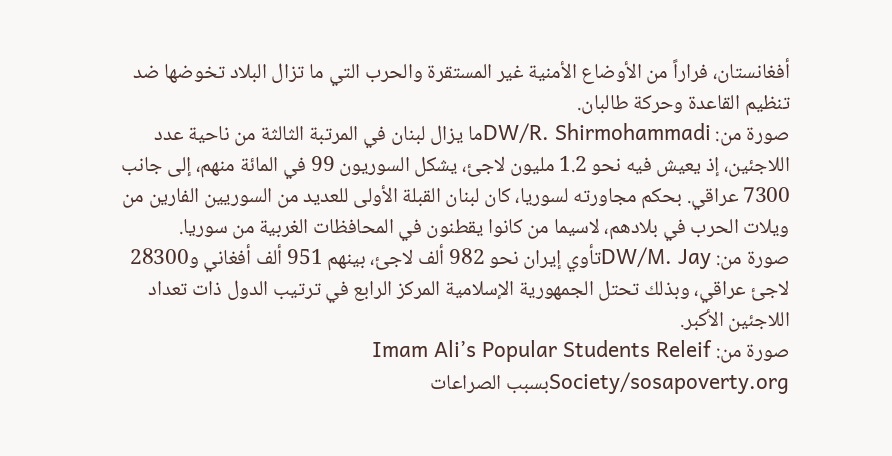أفغانستان، فراراً من الأوضاع الأمنية غير المستقرة والحرب التي ما تزال البلاد تخوضها ضد تنظيم القاعدة وحركة طالبان.
صورة من: DW/R. Shirmohammadiما يزال لبنان في المرتبة الثالثة من ناحية عدد اللاجئين، إذ يعيش فيه نحو 1.2 مليون لاجئ، يشكل السوريون 99 في المائة منهم، إلى جانب 7300 عراقي. بحكم مجاورته لسوريا، كان لبنان القبلة الأولى للعديد من السوريين الفارين من ويلات الحرب في بلادهم، لاسيما من كانوا يقطنون في المحافظات الغربية من سوريا.
صورة من: DW/M. Jayتأوي إيران نحو 982 ألف لاجئ، بينهم 951 ألف أفغاني و28300 لاجئ عراقي، وبذلك تحتل الجمهورية الإسلامية المركز الرابع في ترتيب الدول ذات تعداد اللاجئين الأكبر.
صورة من: Imam Ali’s Popular Students Releif Society/sosapoverty.orgبسبب الصراعات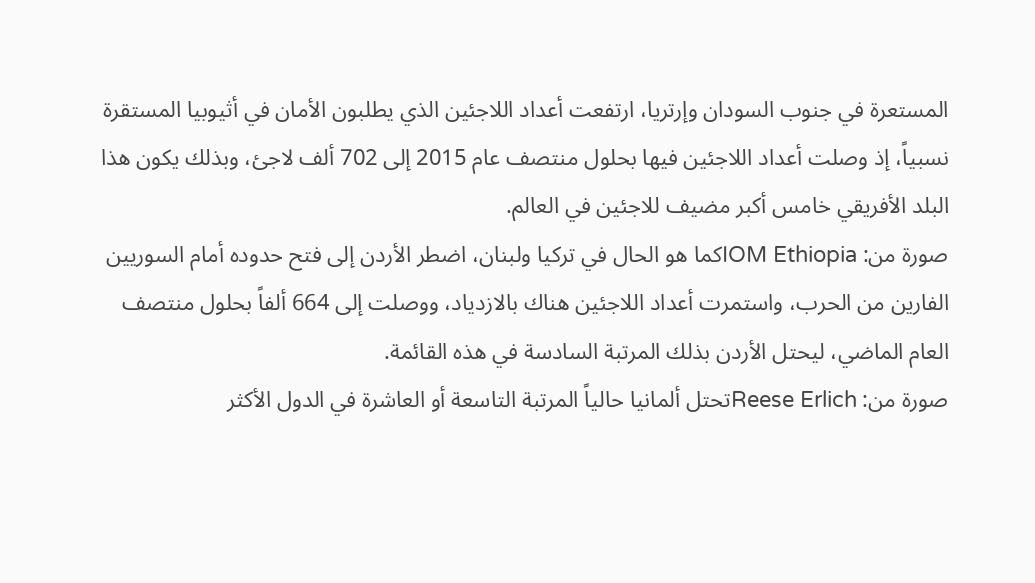المستعرة في جنوب السودان وإرتريا، ارتفعت أعداد اللاجئين الذي يطلبون الأمان في أثيوبيا المستقرة نسبياً، إذ وصلت أعداد اللاجئين فيها بحلول منتصف عام 2015 إلى 702 ألف لاجئ، وبذلك يكون هذا البلد الأفريقي خامس أكبر مضيف للاجئين في العالم.
صورة من: IOM Ethiopiaكما هو الحال في تركيا ولبنان، اضطر الأردن إلى فتح حدوده أمام السوريين الفارين من الحرب، واستمرت أعداد اللاجئين هناك بالازدياد، ووصلت إلى 664 ألفاً بحلول منتصف العام الماضي، ليحتل الأردن بذلك المرتبة السادسة في هذه القائمة.
صورة من: Reese Erlichتحتل ألمانيا حالياً المرتبة التاسعة أو العاشرة في الدول الأكثر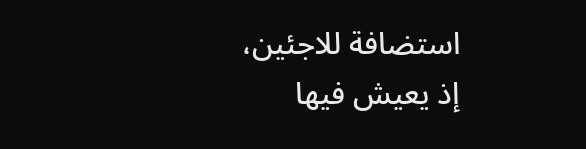استضافة للاجئين، إذ يعيش فيها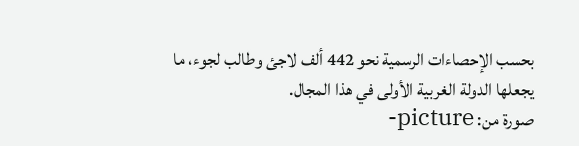بحسب الإحصاءات الرسمية نحو 442 ألف لاجئ وطالب لجوء، ما يجعلها الدولة الغربية الأولى في هذا المجال.
صورة من: picture-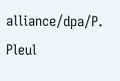alliance/dpa/P. Pleul